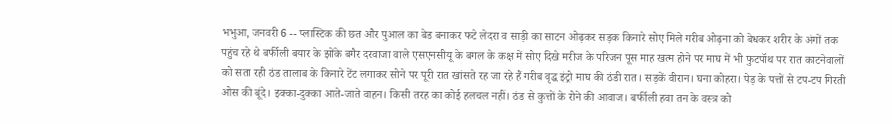भभुआ, जनवरी 6 -- प्लास्टिक की छत और पुआल का बेड बनाकर फटे लेदरा व साड़ी का साटन ओढ़कर सड़क किनारे सोए मिले गरीब ओढ़ना को बेधकर शरीर के अंगों तक पहुंच रहे थे बर्फीली बयार के झोंके बगैर दरवाजा वाले एसएनसीयू के बगल के कक्ष में सोए दिखे मरीज के परिजन पूस माह खत्म होने पर माघ में भी फुटपॉथ पर रात काटनेवालों को सता रही ठंड तालाब के किनारे टेंट लगाकर सोने पर पूरी रात खांसते रह जा रहे हैं गरीब वृद्ध इंट्रो माघ की ठंडी रात। सड़कें वीरान। घना कोहरा। पेड़ के पत्तों से टप-टप गिरती ओस की बूंदे। इक्का-दुक्का आते-जाते वाहन। किसी तरह का कोई हलचल नहीं। ठंड से कुत्तों के रोने की आवाज। बर्फीली हवा तन के वस्त्र को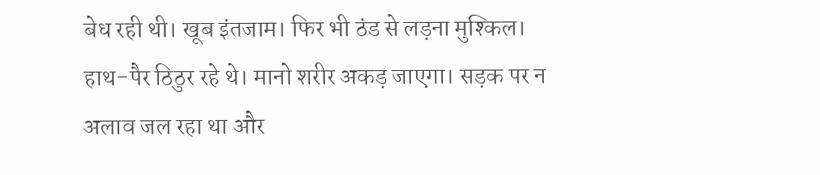बेध रही थी। खूब इंतजाम। फिर भी ठंड से लड़ना मुश्किल। हाथ-पैर ठिठुर रहे थे। मानो शरीर अकड़ जाएगा। सड़क पर न अलाव जल रहा था और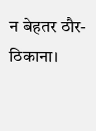न बेहतर ठौर-ठिकाना।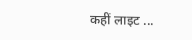कहीं लाइट ...